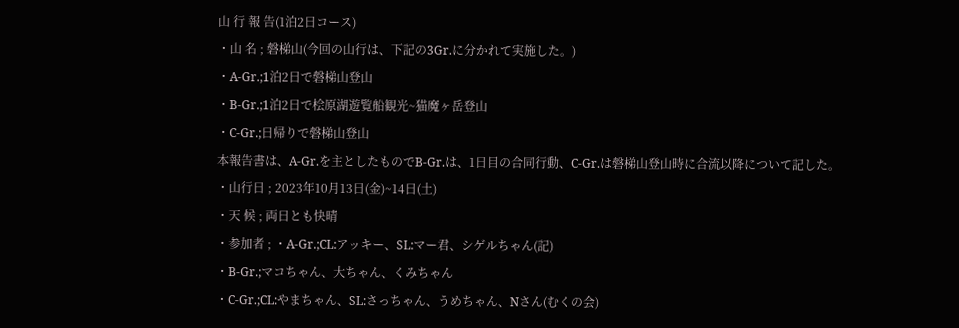山 行 報 告(1泊2日コース)
・山 名 ; 磐梯山(今回の山行は、下記の3Gr.に分かれて実施した。)
・A-Gr.;1泊2日で磐梯山登山
・B-Gr.;1泊2日で桧原湖遊覧船観光~猫魔ヶ岳登山
・C-Gr.;日帰りで磐梯山登山
本報告書は、A-Gr.を主としたものでB-Gr.は、1日目の合同行動、C-Gr.は磐梯山登山時に合流以降について記した。
・山行日 ; 2023年10月13日(金)~14日(土)
・天 候 ; 両日とも快晴
・参加者 ; ・A-Gr.;CL:アッキー、SL:マー君、シゲルちゃん(記)
・B-Gr.;マコちゃん、大ちゃん、くみちゃん
・C-Gr.;CL:やまちゃん、SL:さっちゃん、うめちゃん、Nさん(むくの会)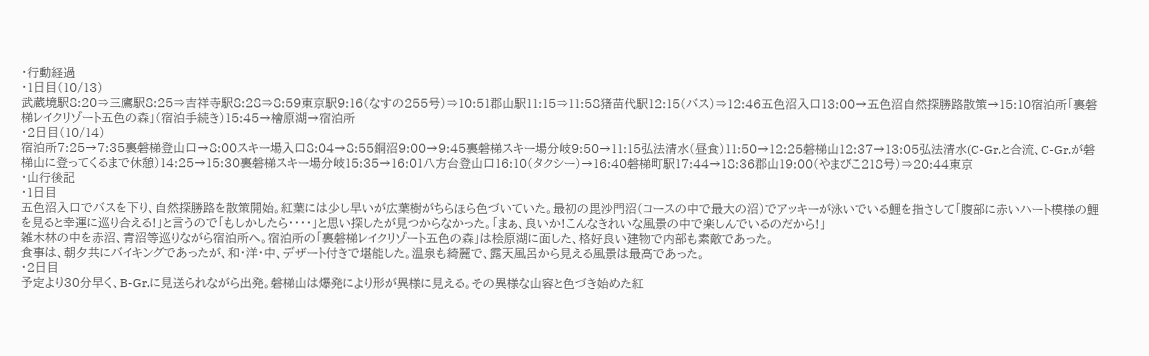・行動経過
・1日目(10/13)
武蔵境駅8:20⇒三鷹駅8:25⇒吉祥寺駅8:28⇒8:59東京駅9:16(なすの255号)⇒10:51郡山駅11:15⇒11:58猪苗代駅12:15(バス)⇒12:46五色沼入口13:00→五色沼自然探勝路散策→15:10宿泊所「裏磐梯レイクリゾート五色の森」(宿泊手続き)15:45→檜原湖→宿泊所
・2日目(10/14)
宿泊所7:25→7:35裏磐梯登山口→8:00スキー場入口8:04→8:55銅沼9:00→9:45裏磐梯スキー場分岐9:50→11:15弘法清水(昼食)11:50→12:25磐梯山12:37→13:05弘法清水(C-Gr.と合流、C-Gr.が磐梯山に登ってくるまで休憩)14:25→15:30裏磐梯スキー場分岐15:35→16:01八方台登山口16:10(タクシー)→16:40磐梯町駅17:44→18:36郡山19:00(やまびこ218号)⇒20:44東京
・山行後記
・1日目
五色沼入口でバスを下り、自然探勝路を散策開始。紅葉には少し早いが広葉樹がちらほら色づいていた。最初の毘沙門沼(コースの中で最大の沼)でアッキーが泳いでいる鯉を指さして「腹部に赤いハート模様の鯉を見ると幸運に巡り合える!」と言うので「もしかしたら・・・・」と思い探したが見つからなかった。「まぁ、良いか!こんなきれいな風景の中で楽しんでいるのだから!」
雑木林の中を赤沼、青沼等巡りながら宿泊所へ。宿泊所の「裏磐梯レイクリゾート五色の森」は桧原湖に面した、格好良い建物で内部も素敵であった。
食事は、朝夕共にバイキングであったが、和・洋・中、デザート付きで堪能した。温泉も綺麗で、露天風呂から見える風景は最高であった。
・2日目
予定より30分早く、B-Gr.に見送られながら出発。磐梯山は爆発により形が異様に見える。その異様な山容と色づき始めた紅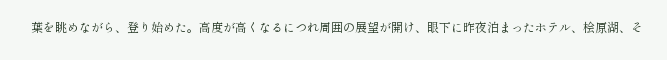葉を眺めながら、登り始めた。高度が高くなるにつれ周囲の展望が開け、眼下に昨夜泊まったホテル、桧原湖、そ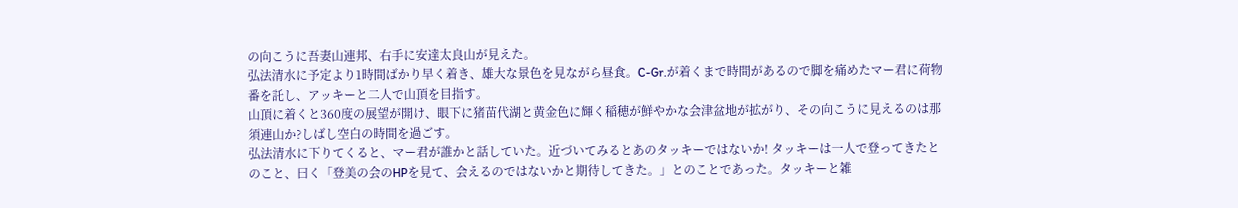の向こうに吾妻山連邦、右手に安達太良山が見えた。
弘法清水に予定より1時間ばかり早く着き、雄大な景色を見ながら昼食。C-Gr.が着くまで時間があるので脚を痛めたマー君に荷物番を託し、アッキーと二人で山頂を目指す。
山頂に着くと360度の展望が開け、眼下に猪苗代湖と黄金色に輝く稲穂が鮮やかな会津盆地が拡がり、その向こうに見えるのは那須連山か?しばし空白の時間を過ごす。
弘法清水に下りてくると、マー君が誰かと話していた。近づいてみるとあのタッキーではないか! タッキーは一人で登ってきたとのこと、曰く「登美の会のHPを見て、会えるのではないかと期待してきた。」とのことであった。タッキーと雑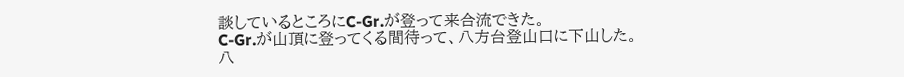談しているところにC-Gr.が登って来合流できた。
C-Gr.が山頂に登ってくる間待って、八方台登山口に下山した。
八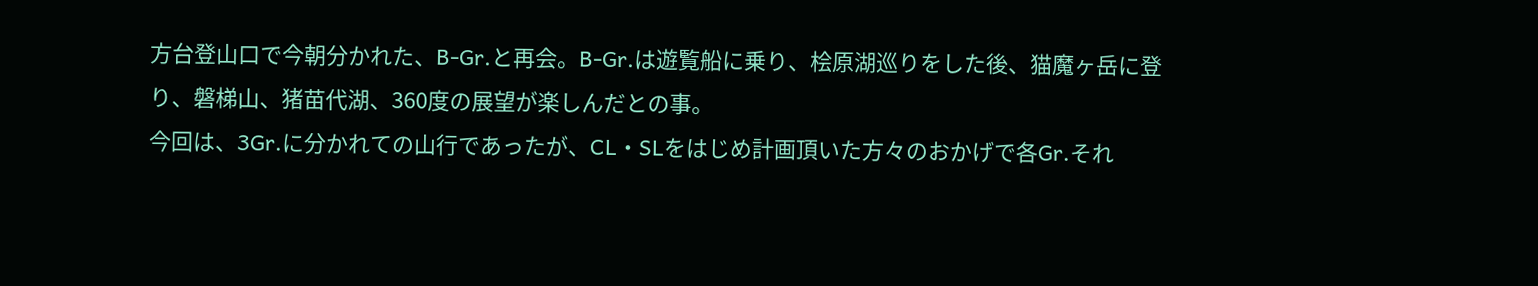方台登山口で今朝分かれた、B-Gr.と再会。B-Gr.は遊覧船に乗り、桧原湖巡りをした後、猫魔ヶ岳に登り、磐梯山、猪苗代湖、360度の展望が楽しんだとの事。
今回は、3Gr.に分かれての山行であったが、CL・SLをはじめ計画頂いた方々のおかげで各Gr.それ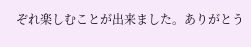ぞれ楽しむことが出来ました。ありがとう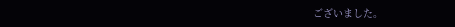ございました。